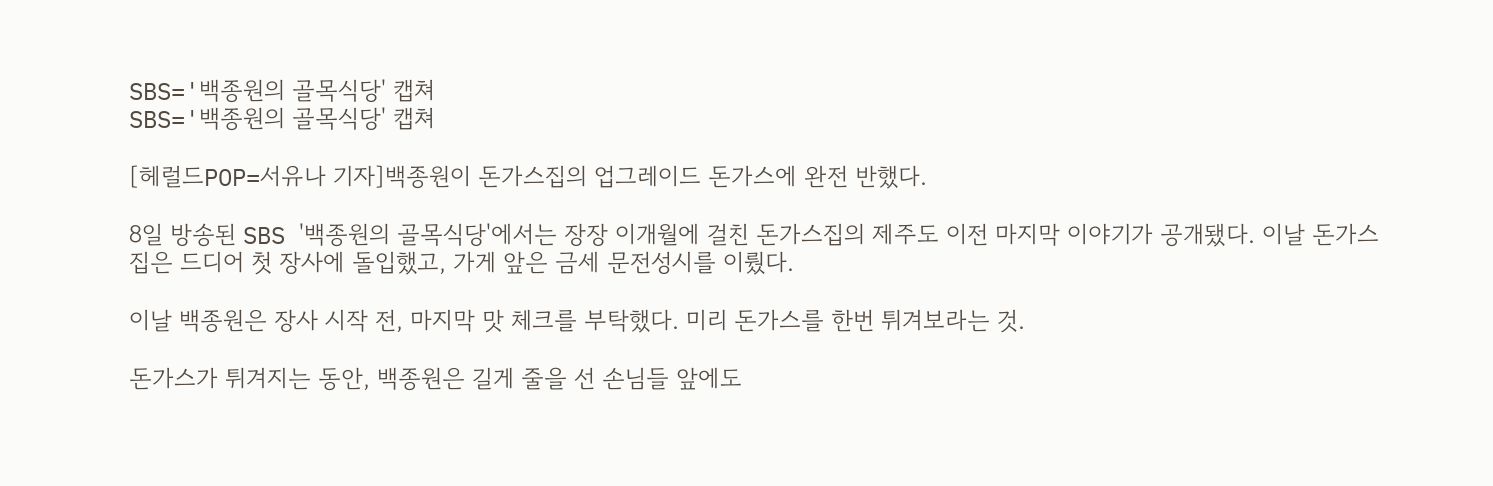SBS='백종원의 골목식당' 캡쳐
SBS='백종원의 골목식당' 캡쳐

[헤럴드POP=서유나 기자]백종원이 돈가스집의 업그레이드 돈가스에 완전 반했다.

8일 방송된 SBS '백종원의 골목식당'에서는 장장 이개월에 걸친 돈가스집의 제주도 이전 마지막 이야기가 공개됐다. 이날 돈가스집은 드디어 첫 장사에 돌입했고, 가게 앞은 금세 문전성시를 이뤘다.

이날 백종원은 장사 시작 전, 마지막 맛 체크를 부탁했다. 미리 돈가스를 한번 튀겨보라는 것.

돈가스가 튀겨지는 동안, 백종원은 길게 줄을 선 손님들 앞에도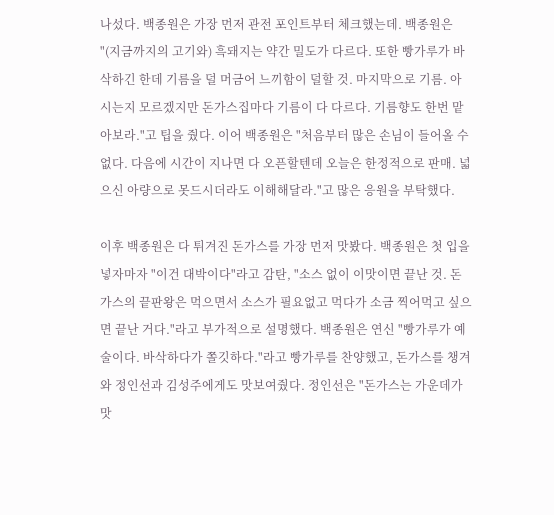나섰다. 백종원은 가장 먼저 관전 포인트부터 체크했는데. 백종원은 "(지금까지의 고기와) 흑돼지는 약간 밀도가 다르다. 또한 빵가루가 바삭하긴 한데 기름을 덜 머금어 느끼함이 덜할 것. 마지막으로 기름. 아시는지 모르겠지만 돈가스집마다 기름이 다 다르다. 기름향도 한번 맡아보라."고 팁을 줬다. 이어 백종원은 "처음부터 많은 손님이 들어올 수 없다. 다음에 시간이 지나면 다 오픈할텐데 오늘은 한정적으로 판매. 넓으신 아량으로 못드시더라도 이해해달라."고 많은 응원을 부탁했다.

이후 백종원은 다 튀겨진 돈가스를 가장 먼저 맛봤다. 백종원은 첫 입을 넣자마자 "이건 대박이다"라고 감탄, "소스 없이 이맛이면 끝난 것. 돈가스의 끝판왕은 먹으면서 소스가 필요없고 먹다가 소금 찍어먹고 싶으면 끝난 거다."라고 부가적으로 설명했다. 백종원은 연신 "빵가루가 예술이다. 바삭하다가 쫄깃하다."라고 빵가루를 찬양했고, 돈가스를 챙겨와 정인선과 김성주에게도 맛보여줬다. 정인선은 "돈가스는 가운데가 맛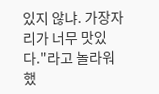있지 않냐. 가장자리가 너무 맛있다."라고 놀라워했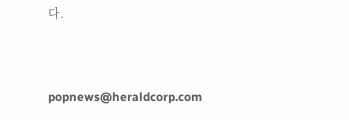다.


popnews@heraldcorp.com